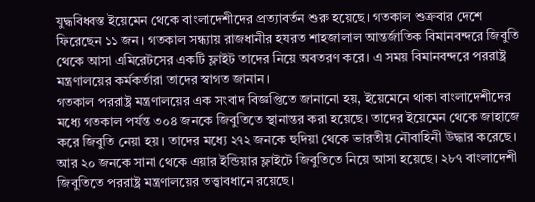যুদ্ধবিধ্বস্ত ইয়েমেন থেকে বাংলাদেশীদের প্রত্যাবর্তন শুরু হয়েছে। গতকাল শুক্রবার দেশে ফিরেছেন ১১ জন। গতকাল সন্ধ্যায় রাজধানীর হযরত শাহজালাল আন্তর্জাতিক বিমানবন্দরে জিবুতি থেকে আসা এমিরেটসের একটি ফ্লাইট তাদের নিয়ে অবতরণ করে। এ সময় বিমানবন্দরে পররাষ্ট্র মন্ত্রণালয়ের কর্মকর্তারা তাদের স্বাগত জানান।
গতকাল পররাষ্ট্র মন্ত্রণালয়ের এক সংবাদ বিজ্ঞপ্তিতে জানানো হয়, ইয়েমেনে থাকা বাংলাদেশীদের মধ্যে গতকাল পর্যন্ত ৩০৪ জনকে জিবুতিতে স্থানান্তর করা হয়েছে। তাদের ইয়েমেন থেকে জাহাজে করে জিবুতি নেয়া হয়। তাদের মধ্যে ২৭২ জনকে হুদিয়া থেকে ভারতীয় নৌবাহিনী উদ্ধার করেছে। আর ২০ জনকে সানা থেকে এয়ার ইন্ডিয়ার ফ্লাইটে জিবুতিতে নিয়ে আসা হয়েছে। ২৮৭ বাংলাদেশী জিবুতিতে পররাষ্ট্র মন্ত্রণালয়ের তত্ত্বাবধানে রয়েছে।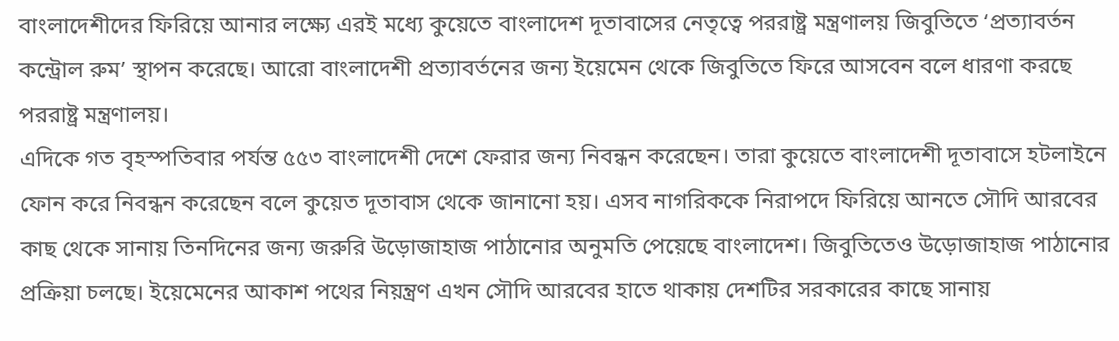বাংলাদেশীদের ফিরিয়ে আনার লক্ষ্যে এরই মধ্যে কুয়েতে বাংলাদেশ দূতাবাসের নেতৃত্বে পররাষ্ট্র মন্ত্রণালয় জিবুতিতে ‘প্রত্যাবর্তন কন্ট্রোল রুম’ স্থাপন করেছে। আরো বাংলাদেশী প্রত্যাবর্তনের জন্য ইয়েমেন থেকে জিবুতিতে ফিরে আসবেন বলে ধারণা করছে পররাষ্ট্র মন্ত্রণালয়।
এদিকে গত বৃহস্পতিবার পর্যন্ত ৫৫৩ বাংলাদেশী দেশে ফেরার জন্য নিবন্ধন করেছেন। তারা কুয়েতে বাংলাদেশী দূতাবাসে হটলাইনে ফোন করে নিবন্ধন করেছেন বলে কুয়েত দূতাবাস থেকে জানানো হয়। এসব নাগরিককে নিরাপদে ফিরিয়ে আনতে সৌদি আরবের কাছ থেকে সানায় তিনদিনের জন্য জরুরি উড়োজাহাজ পাঠানোর অনুমতি পেয়েছে বাংলাদেশ। জিবুতিতেও উড়োজাহাজ পাঠানোর প্রক্রিয়া চলছে। ইয়েমেনের আকাশ পথের নিয়ন্ত্রণ এখন সৌদি আরবের হাতে থাকায় দেশটির সরকারের কাছে সানায়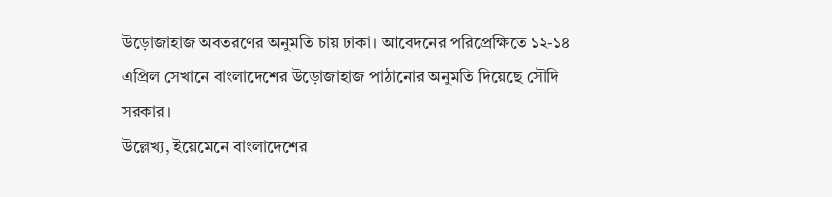উড়োজাহাজ অবতরণের অনুমতি চায় ঢাকা। আবেদনের পরিপ্রেক্ষিতে ১২-১৪ এপ্রিল সেখানে বাংলাদেশের উড়োজাহাজ পাঠানোর অনুমতি দিয়েছে সৌদি সরকার।
উল্লেখ্য, ইয়েমেনে বাংলাদেশের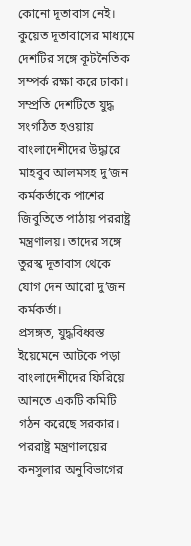কোনো দূতাবাস নেই। কুয়েত দূতাবাসের মাধ্যমে দেশটির সঙ্গে কূটনৈতিক সম্পর্ক রক্ষা করে ঢাকা। সম্প্রতি দেশটিতে যুদ্ধ সংগঠিত হওয়ায় বাংলাদেশীদের উদ্ধারে মাহবুব আলমসহ দু’জন কর্মকর্তাকে পাশের জিবুতিতে পাঠায় পররাষ্ট্র মন্ত্রণালয়। তাদের সঙ্গে তুরস্ক দূতাবাস থেকে যোগ দেন আরো দু’জন কর্মকর্তা।
প্রসঙ্গত, যুদ্ধবিধ্বস্ত ইয়েমেনে আটকে পড়া বাংলাদেশীদের ফিরিয়ে আনতে একটি কমিটি গঠন করেছে সরকার। পররাষ্ট্র মন্ত্রণালয়ের কনসুলার অনুবিভাগের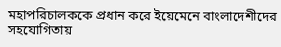মহাপরিচালককে প্রধান করে ইয়েমেনে বাংলাদেশীদের সহযোগিতায়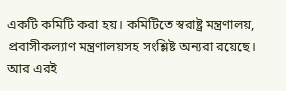একটি কমিটি করা হয়। কমিটিতে স্বরাষ্ট্র মন্ত্রণালয়, প্রবাসীকল্যাণ মন্ত্রণালয়সহ সংশ্লিষ্ট অন্যরা রয়েছে। আর এরই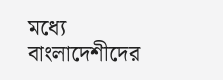মধ্যে বাংলাদেশীদের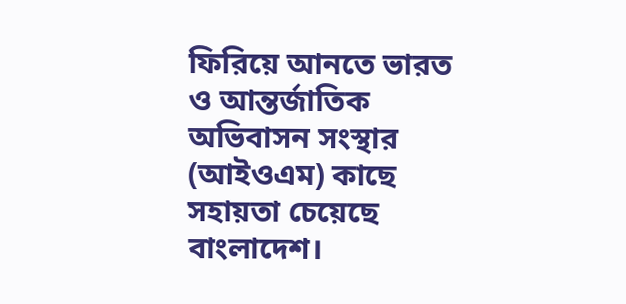ফিরিয়ে আনতে ভারত ও আন্তর্জাতিক অভিবাসন সংস্থার (আইওএম) কাছে সহায়তা চেয়েছে বাংলাদেশ।